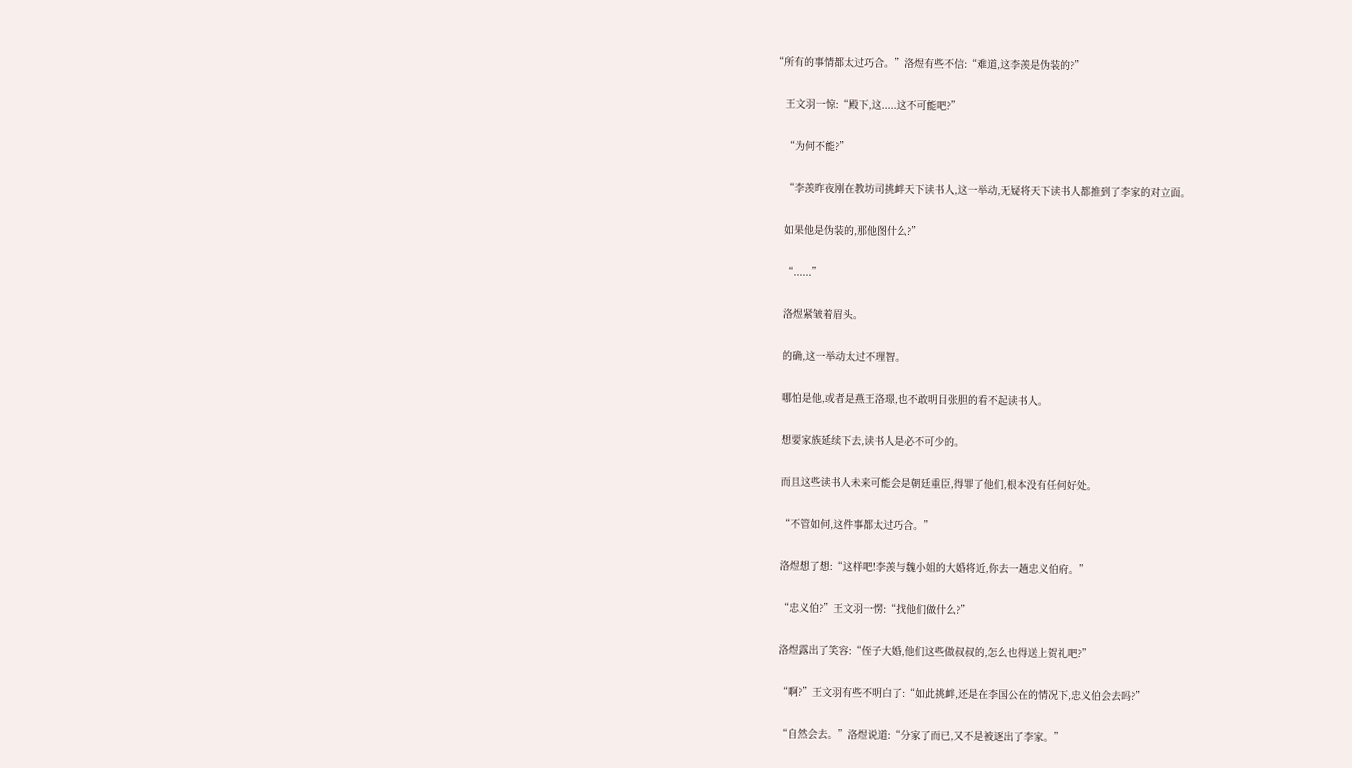“所有的事情都太过巧合。”洛煜有些不信:“难道,这李羡是伪装的?”

    王文羽一惊:“殿下,这.....这不可能吧?”

    “为何不能?”

    “李羡昨夜刚在教坊司挑衅天下读书人,这一举动,无疑将天下读书人都推到了李家的对立面。

    如果他是伪装的,那他图什么?”

    “......”

    洛煜紧皱着眉头。

    的确,这一举动太过不理智。

    哪怕是他,或者是燕王洛璟,也不敢明目张胆的看不起读书人。

    想要家族延续下去,读书人是必不可少的。

    而且这些读书人未来可能会是朝廷重臣,得罪了他们,根本没有任何好处。

    “不管如何,这件事都太过巧合。”

    洛煜想了想:“这样吧!李羡与魏小姐的大婚将近,你去一趟忠义伯府。”

    “忠义伯?”王文羽一愣:“找他们做什么?”

    洛煜露出了笑容:“侄子大婚,他们这些做叔叔的,怎么也得送上贺礼吧?”

    “啊?”王文羽有些不明白了:“如此挑衅,还是在李国公在的情况下,忠义伯会去吗?”

    “自然会去。”洛煜说道:“分家了而已,又不是被逐出了李家。”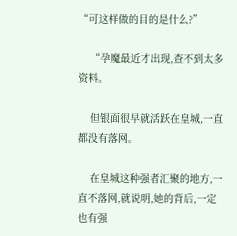“可这样做的目的是什么?”

    “孕魔最近才出现,查不到太多资料。

    但银面很早就活跃在皇城,一直都没有落网。

    在皇城这种强者汇聚的地方,一直不落网,就说明,她的背后,一定也有强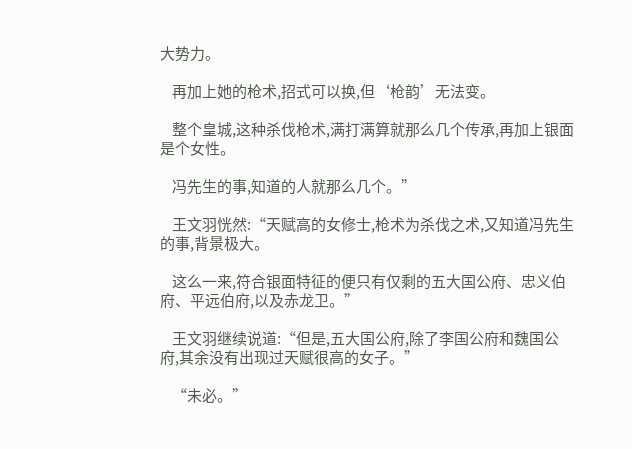大势力。

    再加上她的枪术,招式可以换,但‘枪韵’无法变。

    整个皇城,这种杀伐枪术,满打满算就那么几个传承,再加上银面是个女性。

    冯先生的事,知道的人就那么几个。”

    王文羽恍然:“天赋高的女修士,枪术为杀伐之术,又知道冯先生的事,背景极大。

    这么一来,符合银面特征的便只有仅剩的五大国公府、忠义伯府、平远伯府,以及赤龙卫。”

    王文羽继续说道:“但是,五大国公府,除了李国公府和魏国公府,其余没有出现过天赋很高的女子。”

    “未必。”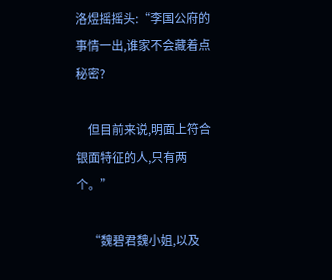洛煜摇摇头:“李国公府的事情一出,谁家不会藏着点秘密?

    但目前来说,明面上符合银面特征的人,只有两个。”

    “魏碧君魏小姐,以及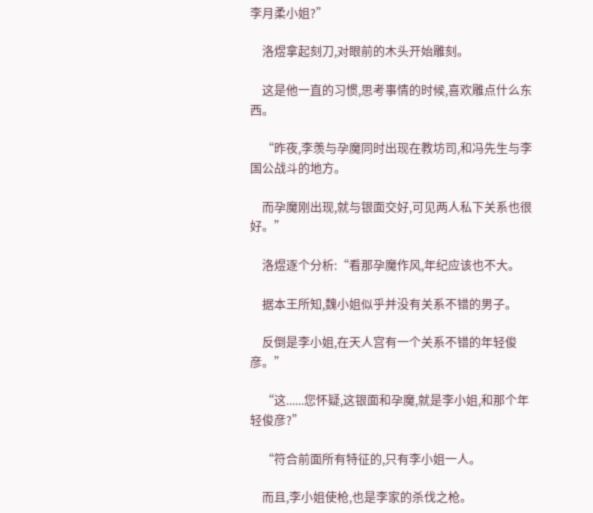李月柔小姐?”

    洛煜拿起刻刀,对眼前的木头开始雕刻。

    这是他一直的习惯,思考事情的时候,喜欢雕点什么东西。

    “昨夜,李羡与孕魔同时出现在教坊司,和冯先生与李国公战斗的地方。

    而孕魔刚出现,就与银面交好,可见两人私下关系也很好。”

    洛煜逐个分析:“看那孕魔作风,年纪应该也不大。

    据本王所知,魏小姐似乎并没有关系不错的男子。

    反倒是李小姐,在天人宫有一个关系不错的年轻俊彦。”

    “这......您怀疑,这银面和孕魔,就是李小姐,和那个年轻俊彦?”

    “符合前面所有特征的,只有李小姐一人。

    而且,李小姐使枪,也是李家的杀伐之枪。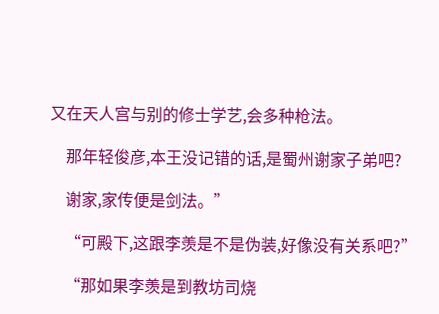又在天人宫与别的修士学艺,会多种枪法。

    那年轻俊彦,本王没记错的话,是蜀州谢家子弟吧?

    谢家,家传便是剑法。”

    “可殿下,这跟李羡是不是伪装,好像没有关系吧?”

    “那如果李羡是到教坊司烧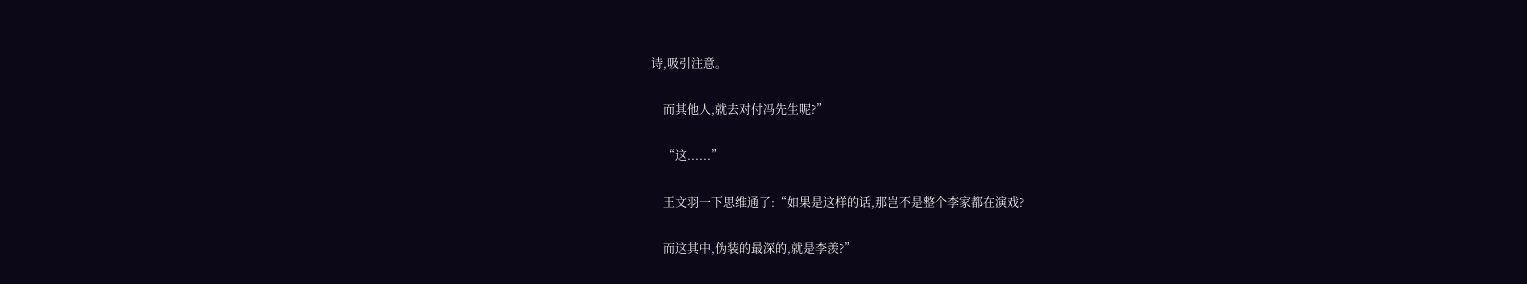诗,吸引注意。

    而其他人,就去对付冯先生呢?”

    “这......”

    王文羽一下思维通了:“如果是这样的话,那岂不是整个李家都在演戏?

    而这其中,伪装的最深的,就是李羡?”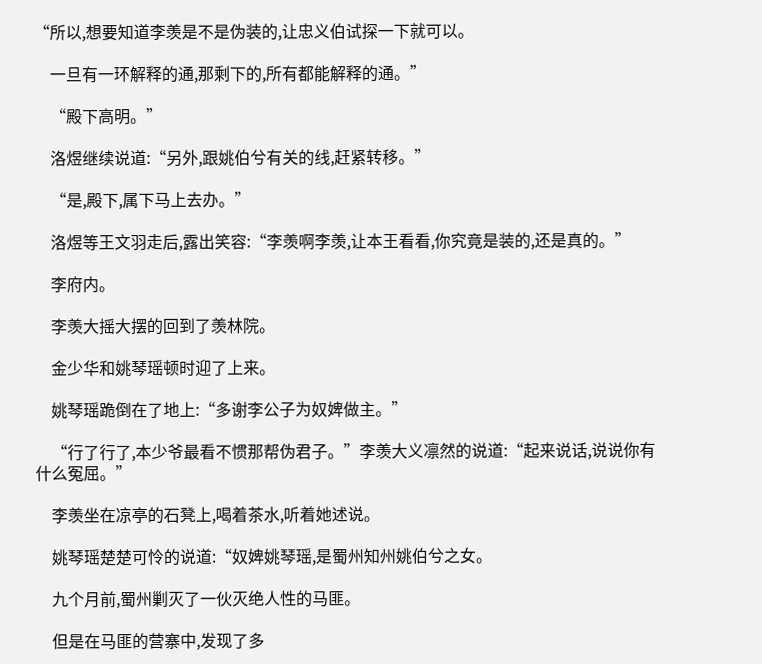“所以,想要知道李羡是不是伪装的,让忠义伯试探一下就可以。

    一旦有一环解释的通,那剩下的,所有都能解释的通。”

    “殿下高明。”

    洛煜继续说道:“另外,跟姚伯兮有关的线,赶紧转移。”

    “是,殿下,属下马上去办。”

    洛煜等王文羽走后,露出笑容:“李羡啊李羡,让本王看看,你究竟是装的,还是真的。”

    李府内。

    李羡大摇大摆的回到了羡林院。

    金少华和姚琴瑶顿时迎了上来。

    姚琴瑶跪倒在了地上:“多谢李公子为奴婢做主。”

    “行了行了,本少爷最看不惯那帮伪君子。”李羡大义凛然的说道:“起来说话,说说你有什么冤屈。”

    李羡坐在凉亭的石凳上,喝着茶水,听着她述说。

    姚琴瑶楚楚可怜的说道:“奴婢姚琴瑶,是蜀州知州姚伯兮之女。

    九个月前,蜀州剿灭了一伙灭绝人性的马匪。

    但是在马匪的营寨中,发现了多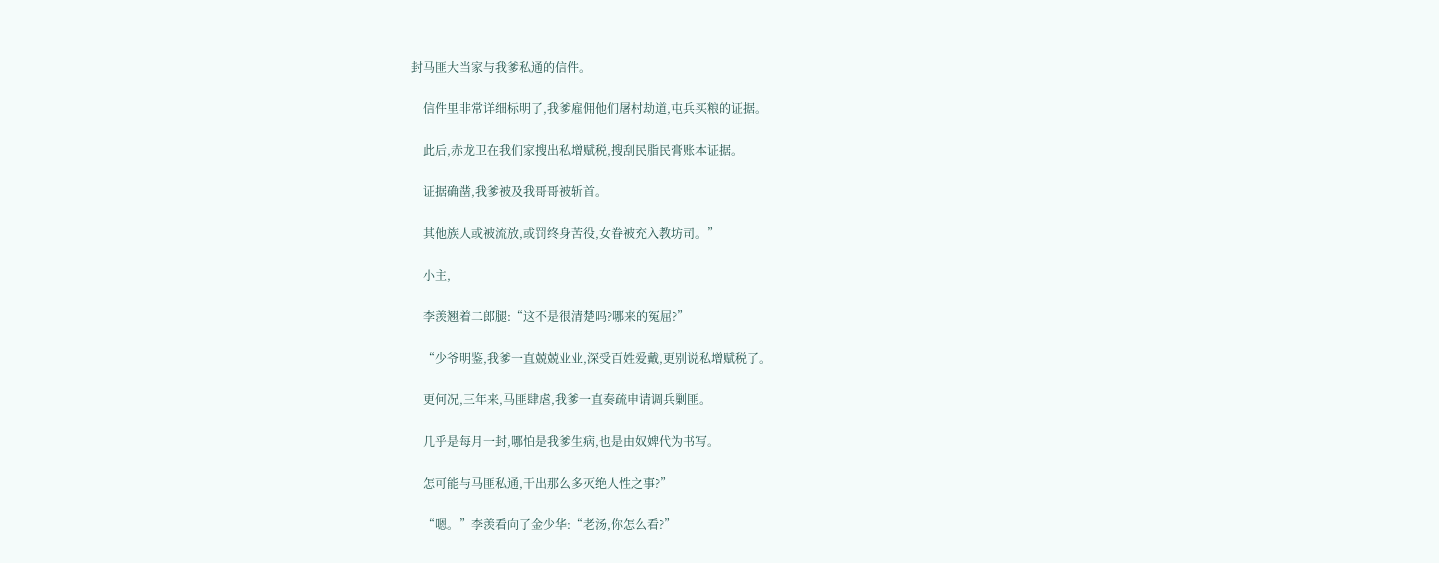封马匪大当家与我爹私通的信件。

    信件里非常详细标明了,我爹雇佣他们屠村劫道,屯兵买粮的证据。

    此后,赤龙卫在我们家搜出私增赋税,搜刮民脂民膏账本证据。

    证据确凿,我爹被及我哥哥被斩首。

    其他族人或被流放,或罚终身苦役,女眷被充入教坊司。”

    小主,

    李羡翘着二郎腿:“这不是很清楚吗?哪来的冤屈?”

    “少爷明鉴,我爹一直兢兢业业,深受百姓爱戴,更别说私增赋税了。

    更何况,三年来,马匪肆虐,我爹一直奏疏申请调兵剿匪。

    几乎是每月一封,哪怕是我爹生病,也是由奴婢代为书写。

    怎可能与马匪私通,干出那么多灭绝人性之事?”

    “嗯。”李羡看向了金少华:“老汤,你怎么看?”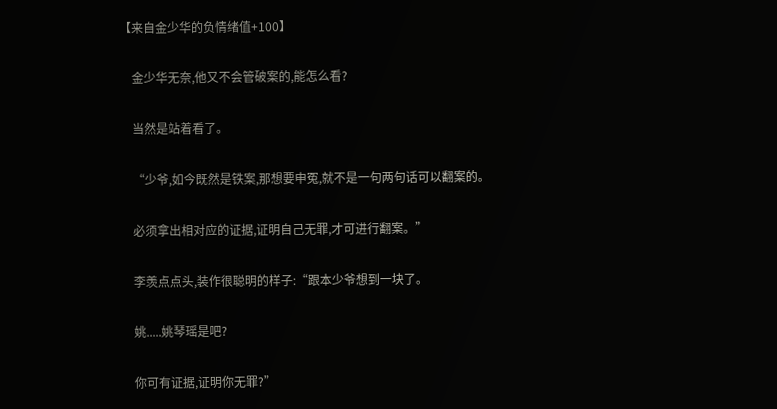【来自金少华的负情绪值+100】

    金少华无奈,他又不会管破案的,能怎么看?

    当然是站着看了。

    “少爷,如今既然是铁案,那想要申冤,就不是一句两句话可以翻案的。

    必须拿出相对应的证据,证明自己无罪,才可进行翻案。”

    李羡点点头,装作很聪明的样子:“跟本少爷想到一块了。

    姚.....姚琴瑶是吧?

    你可有证据,证明你无罪?”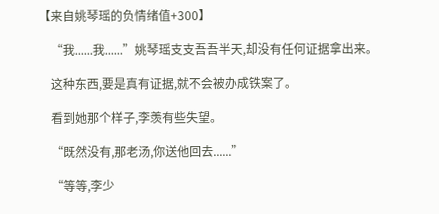【来自姚琴瑶的负情绪值+300】

    “我......我......”姚琴瑶支支吾吾半天,却没有任何证据拿出来。

    这种东西,要是真有证据,就不会被办成铁案了。

    看到她那个样子,李羡有些失望。

    “既然没有,那老汤,你送他回去......”

    “等等,李少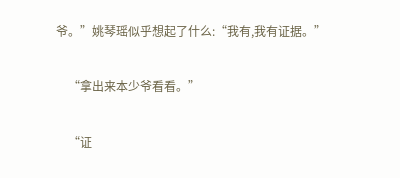爷。”姚琴瑶似乎想起了什么:“我有,我有证据。”

    “拿出来本少爷看看。”

    “证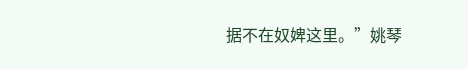据不在奴婢这里。”姚琴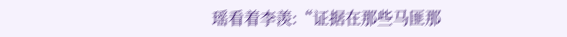瑶看着李羡:“证据在那些马匪那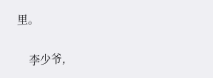里。

    李少爷,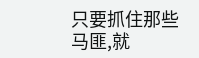只要抓住那些马匪,就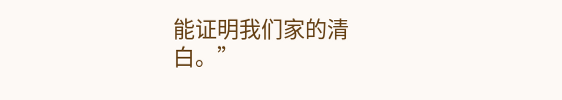能证明我们家的清白。”